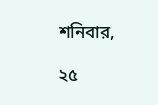শনিবার,

২৫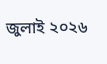জুলাই ২০২৬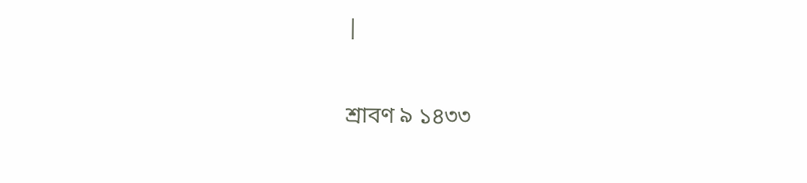|

শ্রাবণ ৯ ১৪৩৩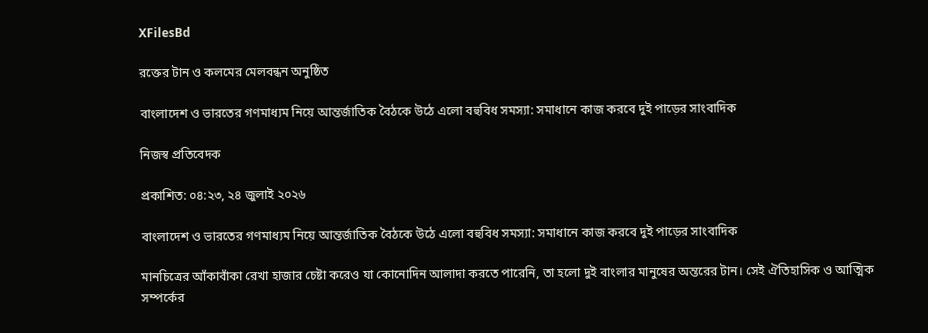XFilesBd

রক্তের টান ও কলমের মেলবন্ধন অনুষ্ঠিত

বাংলাদেশ ও ভারতের গণমাধ্যম নিয়ে আন্তর্জাতিক বৈঠকে উঠে এলো বহুবিধ সমস্যা: সমাধানে কাজ করবে দুই পাড়ের সাংবাদিক

নিজস্ব প্রতিবেদক

প্রকাশিত: ০৪:২৩, ২৪ জুলাই ২০২৬

বাংলাদেশ ও ভারতের গণমাধ্যম নিয়ে আন্তর্জাতিক বৈঠকে উঠে এলো বহুবিধ সমস্যা: সমাধানে কাজ করবে দুই পাড়ের সাংবাদিক

মানচিত্রের আঁকাবাঁকা রেখা হাজার চেষ্টা করেও যা কোনোদিন আলাদা করতে পারেনি, তা হলো দুই বাংলার মানুষের অন্তরের টান। সেই ঐতিহাসিক ও আত্মিক সম্পর্কের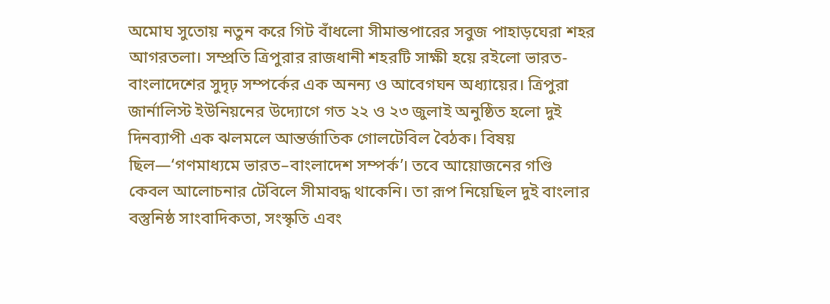অমোঘ সুতোয় নতুন করে গিট বাঁধলো সীমান্তপারের সবুজ পাহাড়ঘেরা শহর আগরতলা। সম্প্রতি ত্রিপুরার রাজধানী শহরটি সাক্ষী হয়ে রইলো ভারত-বাংলাদেশের সুদৃঢ় সম্পর্কের এক অনন্য ও আবেগঘন অধ্যায়ের। ত্রিপুরা জার্নালিস্ট ইউনিয়নের উদ্যোগে গত ২২ ও ২৩ জুলাই অনুষ্ঠিত হলো দুই দিনব্যাপী এক ঝলমলে আন্তর্জাতিক গোলটেবিল বৈঠক। বিষয় ছিল—‘গণমাধ্যমে ভারত–বাংলাদেশ সম্পর্ক’। তবে আয়োজনের গণ্ডি কেবল আলোচনার টেবিলে সীমাবদ্ধ থাকেনি। তা রূপ নিয়েছিল দুই বাংলার বস্তুনিষ্ঠ সাংবাদিকতা, সংস্কৃতি এবং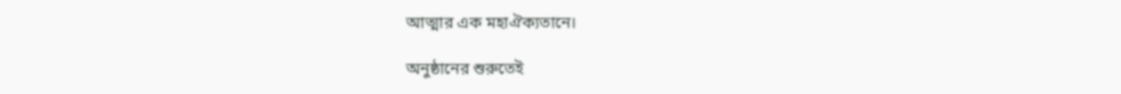আত্মার এক মহাঐক্যতানে।

অনুষ্ঠানের শুরুতেই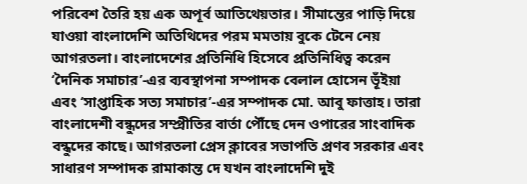পরিবেশ তৈরি হয় এক অপূর্ব আতিথেয়তার। সীমান্তের পাড়ি দিয়ে যাওয়া বাংলাদেশি অতিথিদের পরম মমতায় বুকে টেনে নেয় আগরতলা। বাংলাদেশের প্রতিনিধি হিসেবে প্রতিনিধিত্ব করেন ‘দৈনিক সমাচার’-এর ব্যবস্থাপনা সম্পাদক বেলাল হোসেন ভূঁইয়া এবং ‘সাপ্তাহিক সত্য সমাচার’-এর সম্পাদক মো. আবু ফাত্তাহ। তারা বাংলাদেশী বন্ধুদের সম্প্রীতির বার্তা পৌঁছে দেন ওপারের সাংবাদিক বন্ধুদের কাছে। আগরতলা প্রেস ক্লাবের সভাপতি প্রণব সরকার এবং সাধারণ সম্পাদক রামাকান্ত দে যখন বাংলাদেশি দুই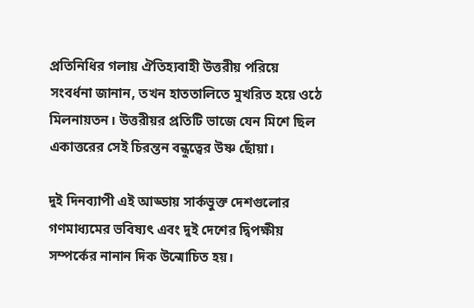প্রতিনিধির গলায় ঐতিহ্যবাহী উত্তরীয় পরিয়ে সংবর্ধনা জানান, তখন হাততালিতে মুখরিত হয়ে ওঠে মিলনায়তন। উত্তরীয়র প্রতিটি ভাজে যেন মিশে ছিল একাত্তরের সেই চিরন্তন বন্ধুত্বের উষ্ণ ছোঁয়া।

দুই দিনব্যাপী এই আড্ডায় সার্কভুক্ত দেশগুলোর গণমাধ্যমের ভবিষ্যৎ এবং দুই দেশের দ্বিপক্ষীয় সম্পর্কের নানান দিক উন্মোচিত হয়।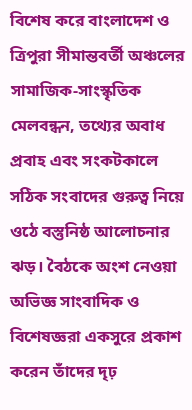বিশেষ করে বাংলাদেশ ও ত্রিপুরা সীমান্তবর্তী অঞ্চলের সামাজিক-সাংস্কৃতিক মেলবন্ধন, তথ্যের অবাধ প্রবাহ এবং সংকটকালে সঠিক সংবাদের গুরুত্ব নিয়ে ওঠে বস্তুনিষ্ঠ আলোচনার ঝড়। বৈঠকে অংশ নেওয়া অভিজ্ঞ সাংবাদিক ও বিশেষজ্ঞরা একসুরে প্রকাশ করেন তাঁদের দৃঢ়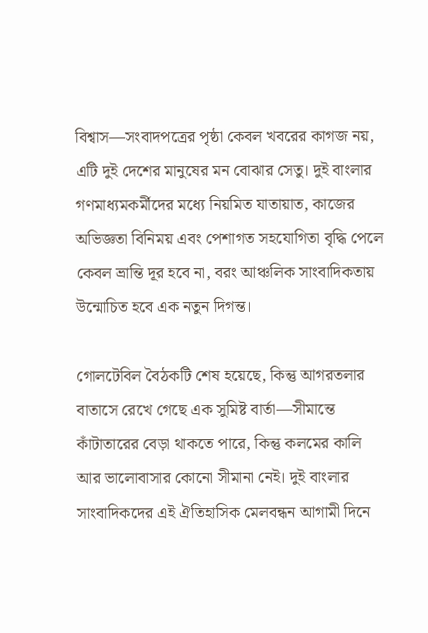বিশ্বাস—সংবাদপত্রের পৃষ্ঠা কেবল খবরের কাগজ নয়, এটি দুই দেশের মানুষের মন বোঝার সেতু। দুই বাংলার গণমাধ্যমকর্মীদের মধ্যে নিয়মিত যাতায়াত, কাজের অভিজ্ঞতা বিনিময় এবং পেশাগত সহযোগিতা বৃদ্ধি পেলে কেবল ভ্রান্তি দূর হবে না, বরং আঞ্চলিক সাংবাদিকতায় উন্মোচিত হবে এক নতুন দিগন্ত।

গোলটেবিল বৈঠকটি শেষ হয়েছে, কিন্তু আগরতলার বাতাসে রেখে গেছে এক সুমিষ্ট বার্তা—সীমান্তে কাঁটাতারের বেড়া থাকতে পারে, কিন্তু কলমের কালি আর ভালোবাসার কোনো সীমানা নেই। দুই বাংলার সাংবাদিকদের এই ঐতিহাসিক মেলবন্ধন আগামী দিনে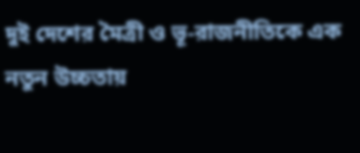দুই দেশের মৈত্রী ও ভূ-রাজনীতিকে এক নতুন উচ্চতায়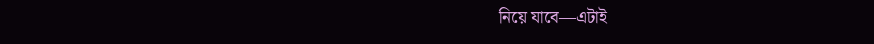নিয়ে যাবে—এটাই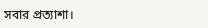সবার প্রত্যাশা।